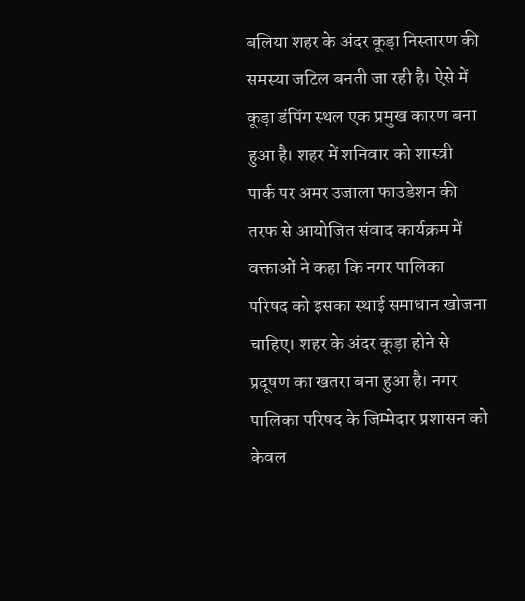बलिया शहर के अंदर कूड़ा निस्तारण की समस्या जटिल बनती जा रही है। ऐसे में कूड़ा डंपिंग स्थल एक प्रमुख कारण बना हुआ है। शहर में शनिवार को शास्त्री पार्क पर अमर उजाला फाउडेशन की तरफ से आयोजित संवाद कार्यक्रम में वक्ताओं ने कहा कि नगर पालिका परिषद को इसका स्थाई समाधान खोजना चाहिए। शहर के अंदर कूड़ा होने से प्रदूषण का खतरा बना हुआ है। नगर पालिका परिषद के जिम्मेदार प्रशासन को केवल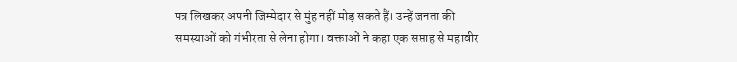पत्र लिखकर अपनी जिम्मेदार से मुंह नहीं मोड़ सकते हैं। उन्हें जनता की समस्याओं को गंभीरता से लेना होगा। वक्ताओं ने कहा एक सप्ताह से महावीर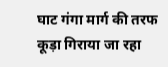घाट गंगा मार्ग की तरफ कूड़ा गिराया जा रहा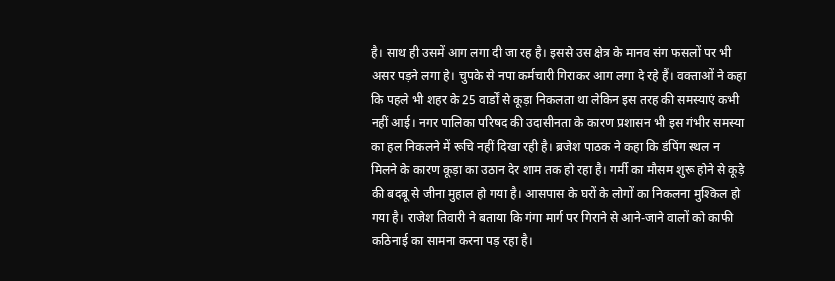है। साथ ही उसमें आग लगा दी जा रह है। इससे उस क्षेत्र के मानव संग फसलों पर भी असर पड़ने लगा हे। चुपके से नपा कर्मचारी गिराकर आग लगा दे रहे हैं। वक्ताओं ने कहा कि पहले भी शहर के 25 वार्डों से कूड़ा निकलता था लेकिन इस तरह की समस्याएं कभी नहीं आई। नगर पालिका परिषद की उदासीनता के कारण प्रशासन भी इस गंभीर समस्या का हल निकलने में रूचि नहीं दिखा रही है। ब्रजेश पाठक ने कहा कि डंपिंग स्थल न मिलने के कारण कूड़ा का उठान देर शाम तक हो रहा है। गर्मी का मौसम शुरू होने से कूड़े की बदबू से जीना मुहाल हो गया है। आसपास के घरों के लोगों का निकलना मुश्किल हो गया है। राजेश तिवारी ने बताया कि गंगा मार्ग पर गिराने से आने-जाने वालों को काफी कठिनाई का सामना करना पड़ रहा है।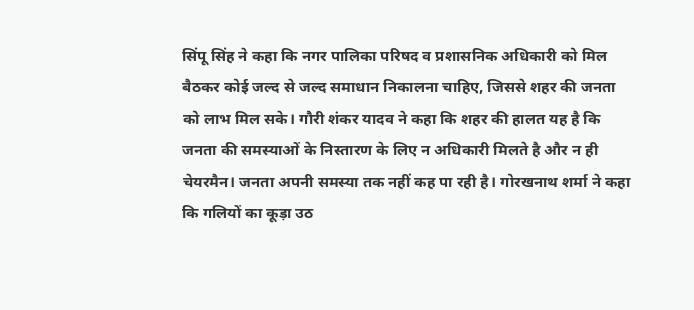सिंपू सिंह ने कहा कि नगर पालिका परिषद व प्रशासनिक अधिकारी को मिल बैठकर कोई जल्द से जल्द समाधान निकालना चाहिए, जिससे शहर की जनता को लाभ मिल सके। गौरी शंकर यादव ने कहा कि शहर की हालत यह है कि जनता की समस्याओं के निस्तारण के लिए न अधिकारी मिलते है और न ही चेयरमैन। जनता अपनी समस्या तक नहीं कह पा रही है। गोरखनाथ शर्मा ने कहा कि गलियों का कूड़ा उठ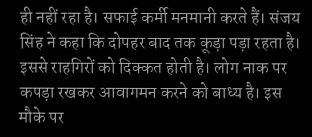ही नहीं रहा है। सफाई कर्मी मनमानी करते हैं। संजय सिंह ने कहा कि दोपहर बाद तक कूड़ा पड़ा रहता है। इससे राहगिरों को दिक्कत होती है। लोग नाक पर कपड़ा रखकर आवागमन करने को बाध्य है। इस मौके पर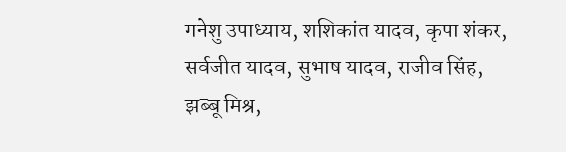गनेशु उपाध्याय, शशिकांत यादव, कृपा शंकर, सर्वजीत यादव, सुभाष यादव, राजीव सिंह, झब्बू मिश्र,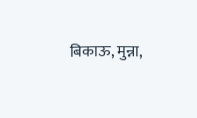बिकाऊ, मुन्ना,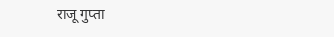राजू गुप्ता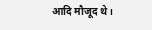आदि मौजूद थे।